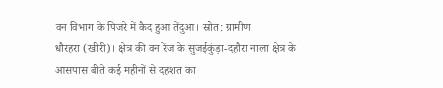वन विभाग के पिजरे में कैद हुआ तेंदुआ। स्रोत: ग्रामीण
धौरहरा (खीरी)। क्षेत्र की वन रेंज के सुजईकुंड़ा-दहौरा नाला क्षेत्र के आसपास बीते कई महीनों से दहशत का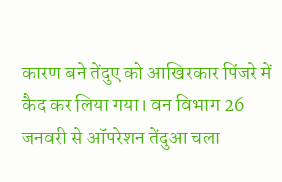कारण बने तेंदुए को आखिरकार पिंजरे में कैद कर लिया गया। वन विभाग 26 जनवरी से ऑपरेशन तेंदुआ चला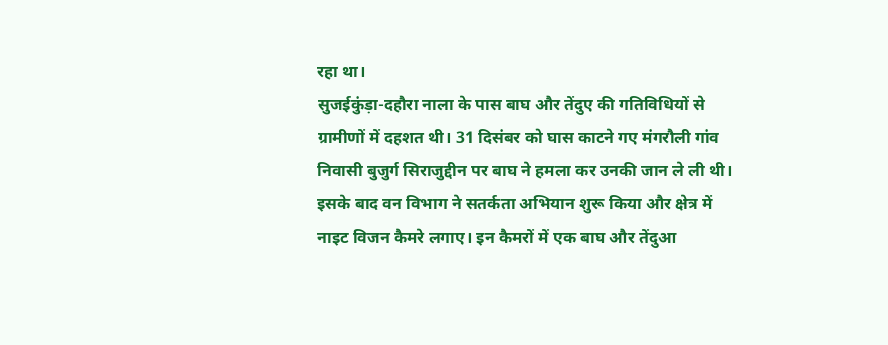रहा था।
सुजईकुंड़ा-दहौरा नाला के पास बाघ और तेंदुए की गतिविधियों से ग्रामीणों में दहशत थी। 31 दिसंबर को घास काटने गए मंगरौली गांव निवासी बुजुर्ग सिराजुद्दीन पर बाघ ने हमला कर उनकी जान ले ली थी। इसके बाद वन विभाग ने सतर्कता अभियान शुरू किया और क्षेत्र में नाइट विजन कैमरे लगाए। इन कैमरों में एक बाघ और तेंदुआ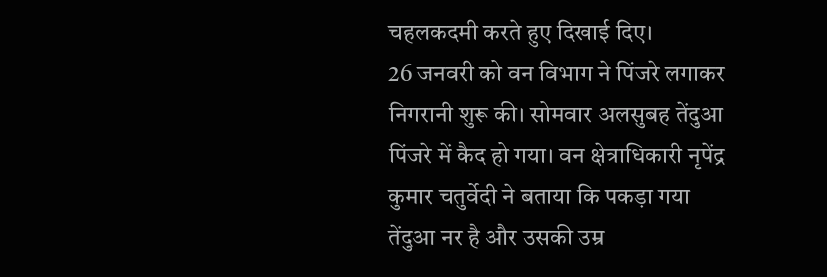चहलकदमी करते हुए दिखाई दिए।
26 जनवरी को वन विभाग ने पिंजरे लगाकर निगरानी शुरू की। सोमवार अलसुबह तेंदुआ पिंजरे में कैद हो गया। वन क्षेत्राधिकारी नृपेंद्र कुमार चतुर्वेदी ने बताया कि पकड़ा गया तेंदुआ नर है और उसकी उम्र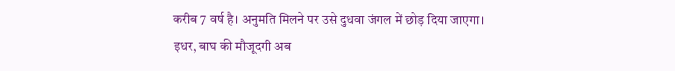करीब 7 वर्ष है। अनुमति मिलने पर उसे दुधवा जंगल में छोड़ दिया जाएगा।
इधर, बाघ की मौजूदगी अब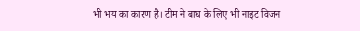भी भय का कारण है। टीम ने बाघ के लिए भी नाइट विजन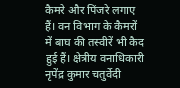कैमरे और पिंजरे लगाए हैं। वन विभाग के कैमरों में बाघ की तस्वीरें भी कैद हुई हैं। क्षेत्रीय वनाधिकारी नृपेंद्र कुमार चतुर्वेदी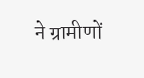ने ग्रामीणों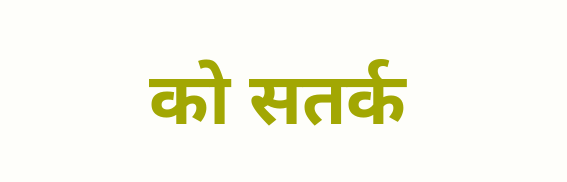को सतर्क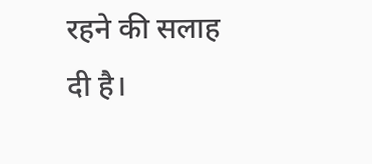रहने की सलाह दी है।